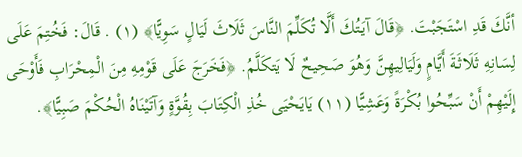أنَّكَ قَدِ اسْتَجَبْتَ. ﴿قَالَ آيَتُكَ أَلَّا تُكَلِّمَ النَّاسَ ثَلَاثَ لَيَالٍ سَوِيًّا﴾ (١) . قَالَ: فَخُتِمَ عَلَى لِسَانِهِ ثَلَاثَةَ أَيَّامٍ وَلَيَالِيهِنَّ وَهُوَ صَحِيحٌ لَا يَتكَلَّمُ. ﴿فَخَرَجَ عَلَى قَوْمِهِ مِنَ الْمِحْرَابِ فَأَوْحَى إِلَيْهِمْ أَنْ سَبِّحُوا بُكْرَةً وَعَشِيًّا (١١) يَايَحْيَى خُذِ الْكِتَابَ بِقُوَّةٍ وَآتَيْنَاهُ الْحُكْمَ صَبِيًّا﴾.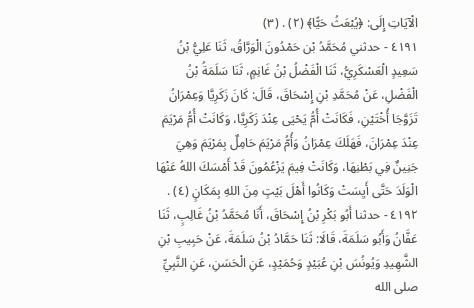الْآيَاتِ إِلَى: ﴿يُبْعَثُ حَيًّا﴾ (٢) . (٣)
٤١٩١ - حدثني مُحَمَّدُ بْن حَمْدُونَ الْوَرَّاقُ، ثَنَا عَلِيُّ بْنُ سَعِيدٍ الْعَسْكَرِيُّ، ثَنَا الْفَضْلُ بْنُ غَانِمٍ، ثَنَا سَلَمَةُ بْنُ الْفَضْلِ، عَنْ مُحَمَّدِ بْنِ إِسْحَاقَ، قَالَ: كَانَ زَكَرِيَّا وَعِمْرَانُ تَزَوَّجَا أُخْتَيْنِ، فَكَانَتْ أُمُّ يَحْيَى عِنْدَ زَكَرِيَّا، وَكَانَتْ أُمُّ مَرْيَمَ عِنْدَ عِمْرَانَ، فَهَلَكَ عِمْرَانُ وَأُمُّ مَرْيَمَ حَامِلٌ بِمَرْيَمَ وَهِيَ جَنِينٌ فِي بَطْنِهَا، وَكَانَتْ فِيمَ يَزْعُمُونَ قَدْ أَمْسَكَ اللهُ عَنْهَا الْوَلَدَ حَتَّى أَيِسَتْ وَكَانُوا أَهْلَ بَيْتٍ مِنَ اللهِ بِمَكَانٍ (٤) .
٤١٩٢ - حدثنا أَبُو بَكْرِ بْنُ إِسْحَاقَ، أَنَا مُحَمَّدُ بْنُ غَالِبٍ، ثَنَا عَفَّانُ وَأَبُو سَلَمَةَ، قَالَا: ثَنَا حَمَّادُ بْنُ سَلَمَةَ، عَنْ حَبِيبِ بْنِ الشَّهِيدِ وَيُونُسَ بْنِ عُبَيْدٍ وَحُمَيْدٍ، عَنِ الْحَسَنِ، عَنِ النَّبِيِّ صلى الله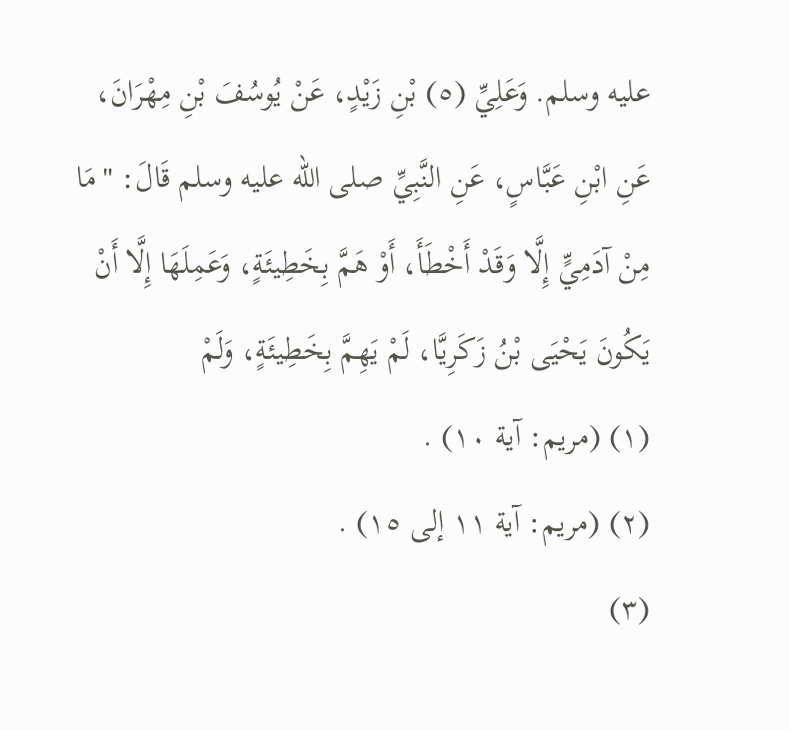عليه وسلم. وَعَلِيِّ (٥) بْنِ زَيْدٍ، عَنْ يُوسُفَ بْنِ مِهْرَانَ، عَنِ ابْنِ عَبَّاسٍ، عَنِ النَّبِيِّ صلى الله عليه وسلم قَالَ: "مَا مِنْ آدَمِيٍّ إِلَّا وَقَدْ أَخْطَأَ، أَوْ هَمَّ بِخَطِيئَةٍ، وَعَمِلَهَا إِلَّا أَنْ يَكُونَ يَحْيَى بْنُ زَكَرِيَّا، لَمْ يَهِمَّ بِخَطِيئَةٍ، وَلَمْ
(١) (مريم: آية ١٠) .
(٢) (مريم: آية ١١ إلى ١٥) .
(٣)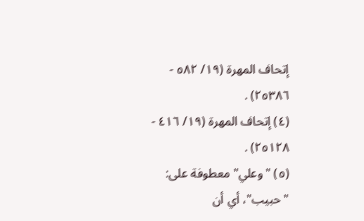إتحاف المهرة (١٩/ ٥٨٢ - ٢٥٣٨٦) .
(٤) إتحاف المهرة (١٩/ ٤١٦ - ٢٥١٢٨) .
(٥) "وعلي" معطوفة على: "حبيب"، أي أن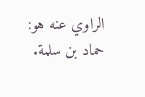الراوي عنه هو: حماد بن سلمة.